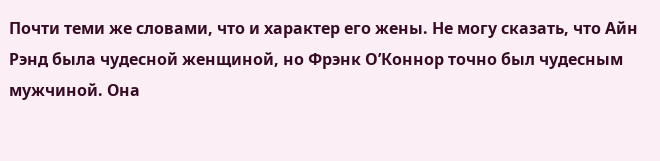Почти теми же словами, что и характер его жены. Не могу сказать, что Айн Рэнд была чудесной женщиной, но Фрэнк O’Коннор точно был чудесным мужчиной. Она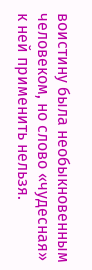воистину была необыкновенным человеком, но слово «чудесная» к ней применить нельзя.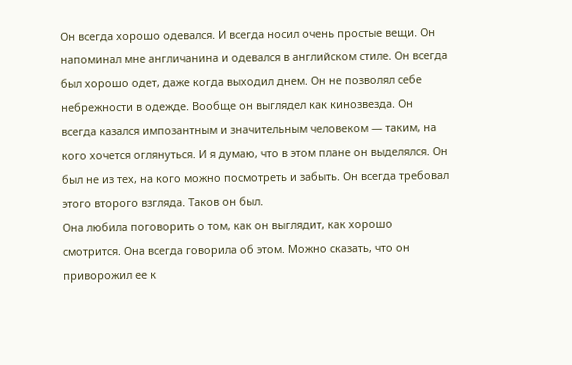Он всегда хорошо одевался. И всегда носил очень простые вещи. Он напоминал мне англичанина и одевался в английском стиле. Он всегда был хорошо одет, даже когда выходил днем. Он не позволял себе небрежности в одежде. Вообще он выглядел как кинозвезда. Он всегда казался импозантным и значительным человеком — таким, на кого хочется оглянуться. И я думаю, что в этом плане он выделялся. Он был не из тех, на кого можно посмотреть и забыть. Он всегда требовал этого второго взгляда. Таков он был.
Она любила поговорить о том, как он выглядит, как хорошо смотрится. Она всегда говорила об этом. Можно сказать, что он приворожил ее к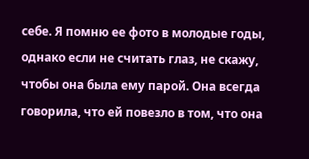себе. Я помню ее фото в молодые годы, однако если не считать глаз, не скажу, чтобы она была ему парой. Она всегда говорила, что ей повезло в том, что она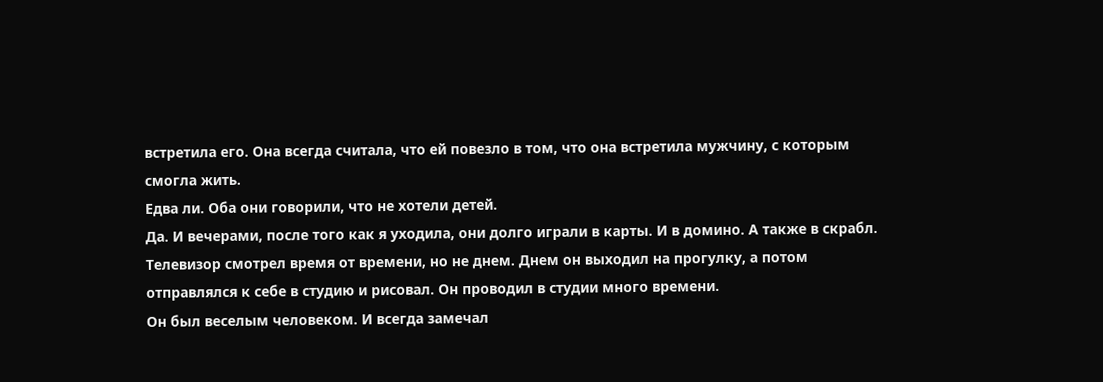встретила его. Она всегда считала, что ей повезло в том, что она встретила мужчину, с которым смогла жить.
Едва ли. Оба они говорили, что не хотели детей.
Да. И вечерами, после того как я уходила, они долго играли в карты. И в домино. А также в скрабл.
Телевизор смотрел время от времени, но не днем. Днем он выходил на прогулку, а потом отправлялся к себе в студию и рисовал. Он проводил в студии много времени.
Он был веселым человеком. И всегда замечал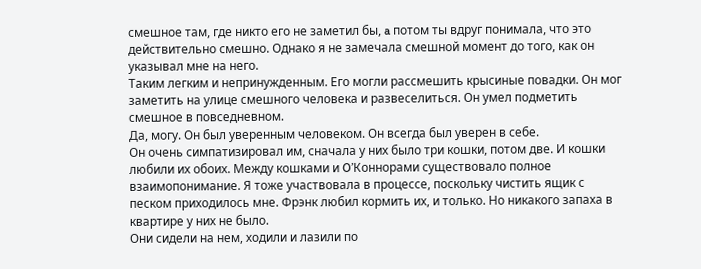смешное там, где никто его не заметил бы, a потом ты вдруг понимала, что это действительно смешно. Однако я не замечала смешной момент до того, как он указывал мне на него.
Таким легким и непринужденным. Его могли рассмешить крысиные повадки. Он мог заметить на улице смешного человека и развеселиться. Он умел подметить смешное в повседневном.
Да, могу. Он был уверенным человеком. Он всегда был уверен в себе.
Он очень симпатизировал им, сначала у них было три кошки, потом две. И кошки любили их обоих. Между кошками и O’Коннорами существовало полное взаимопонимание. Я тоже участвовала в процессе, поскольку чистить ящик с песком приходилось мне. Фрэнк любил кормить их, и только. Но никакого запаха в квартире у них не было.
Они сидели на нем, ходили и лазили по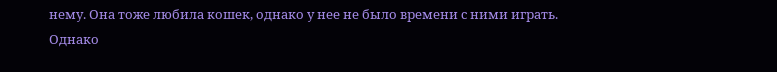нему. Она тоже любила кошек, однако у нее не было времени с ними играть. Однако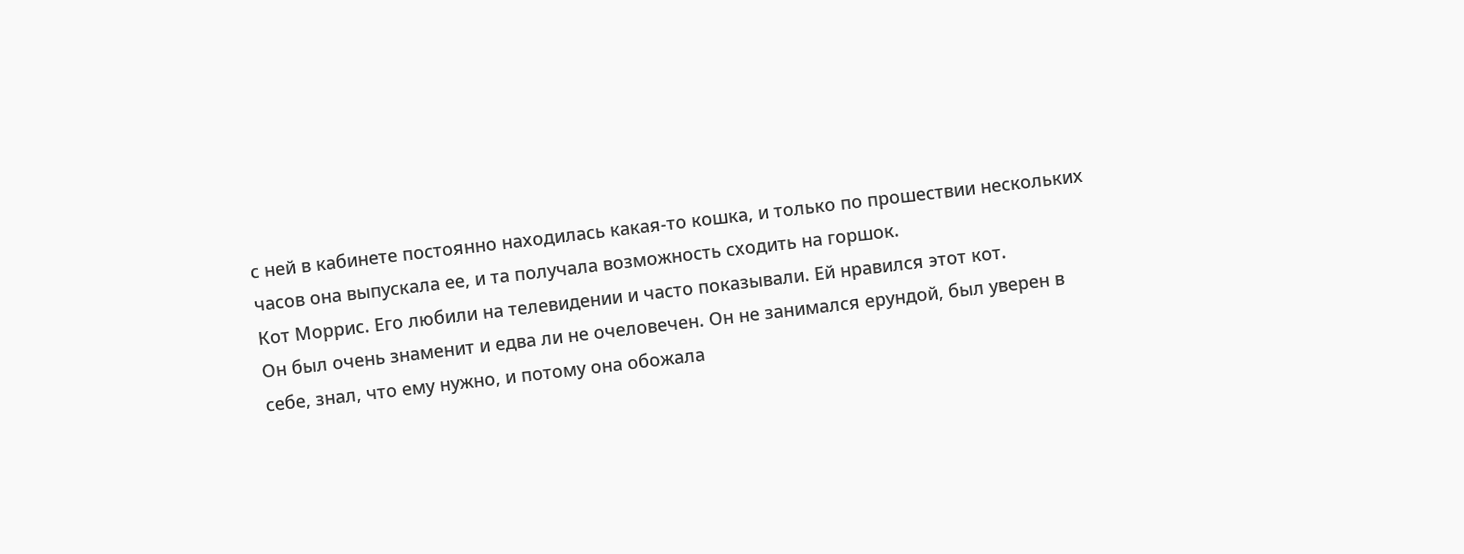с ней в кабинете постоянно находилась какая-то кошка, и только по прошествии нескольких часов она выпускала ее, и та получала возможность сходить на горшок.
Кот Моррис. Его любили на телевидении и часто показывали. Ей нравился этот кот.
Он был очень знаменит и едва ли не очеловечен. Он не занимался ерундой, был уверен в себе, знал, что ему нужно, и потому она обожала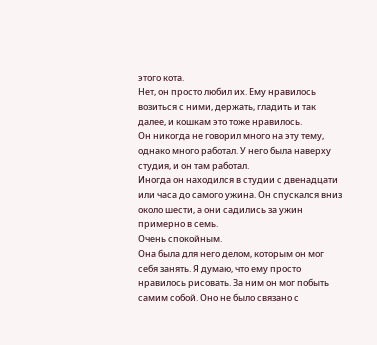этого кота.
Нет, он просто любил их. Ему нравилось возиться с ними, держать, гладить и так далее, и кошкам это тоже нравилось.
Он никогда не говорил много на эту тему, однако много работал. У него была наверху студия, и он там работал.
Иногда он находился в студии с двенадцати или часа до самого ужина. Он спускался вниз около шести, a они садились за ужин примерно в семь.
Очень спокойным.
Она была для него делом, которым он мог себя занять. Я думаю, что ему просто нравилось рисовать. За ним он мог побыть самим собой. Оно не было связано с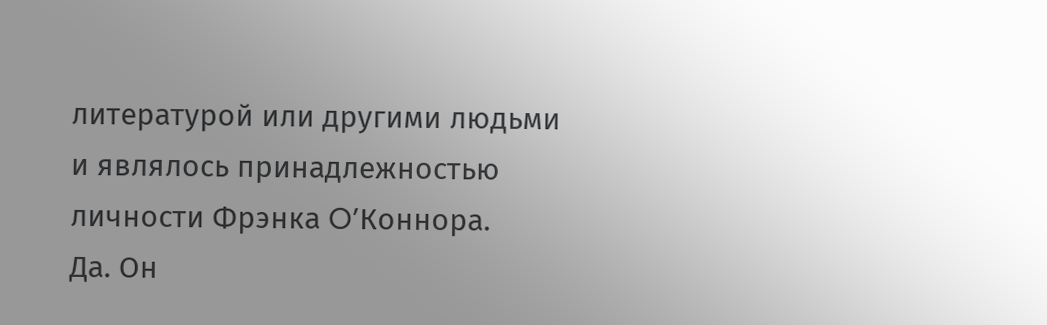литературой или другими людьми и являлось принадлежностью личности Фрэнка O’Коннора.
Да. Он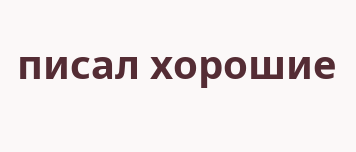писал хорошие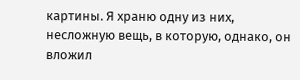картины. Я храню одну из них, несложную вещь, в которую, однако, он вложил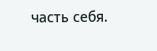часть себя.